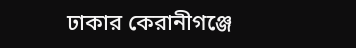ঢাকার কেরানীগঞ্জে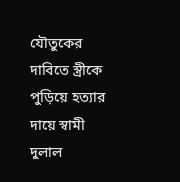যৌতুকের দাবিতে স্ত্রীকে পুড়িয়ে হত্যার দায়ে স্বামী দুলাল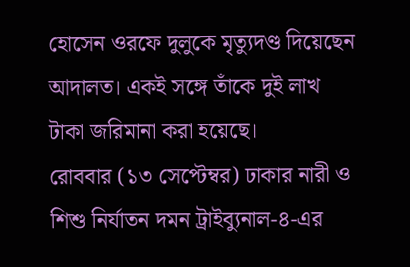হোসেন ওরফে দুলুকে মৃত্যুদণ্ড দিয়েছেন আদালত। একই সঙ্গে তাঁকে দুই লাখ টাকা জরিমানা করা হয়েছে।
রোববার (১৩ সেপ্টেম্বর) ঢাকার নারী ও শিশু নির্যাতন দমন ট্রাইব্যুনাল-৪-এর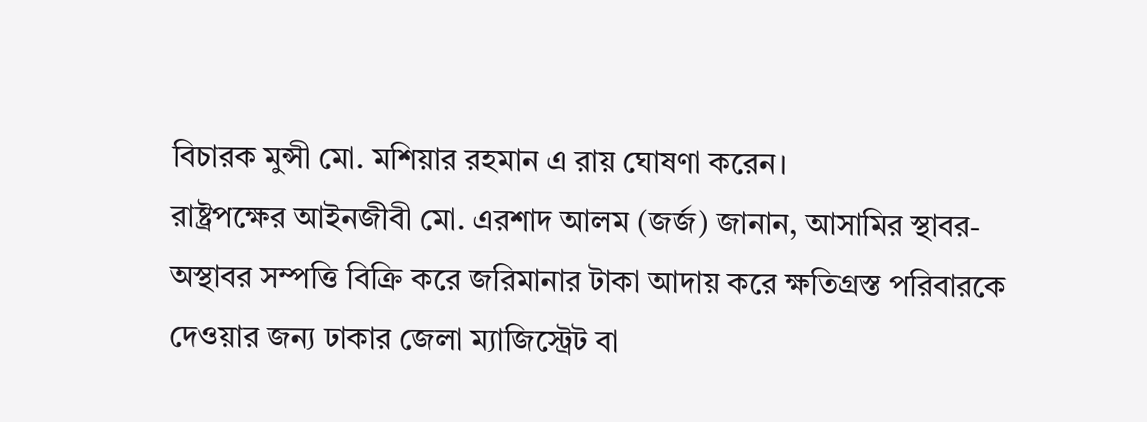বিচারক মুন্সী মো. মশিয়ার রহমান এ রায় ঘোষণা করেন।
রাষ্ট্রপক্ষের আইনজীবী মো. এরশাদ আলম (জর্জ) জানান, আসামির স্থাবর-অস্থাবর সম্পত্তি বিক্রি করে জরিমানার টাকা আদায় করে ক্ষতিগ্রস্ত পরিবারকে দেওয়ার জন্য ঢাকার জেলা ম্যাজিস্ট্রেট বা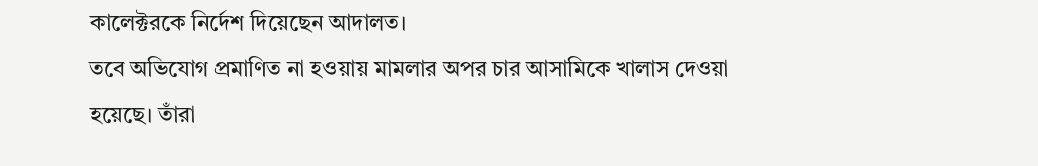কালেক্টরকে নির্দেশ দিয়েছেন আদালত।
তবে অভিযোগ প্রমাণিত না হওয়ায় মামলার অপর চার আসামিকে খালাস দেওয়া হয়েছে। তাঁরা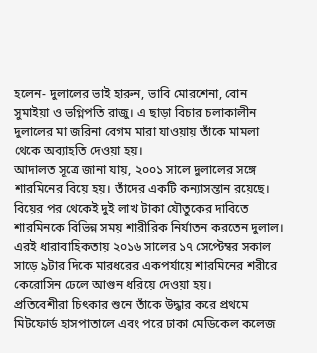হলেন- দুলালের ভাই হারুন, ভাবি মোরশেনা, বোন সুমাইয়া ও ভগ্নিপতি রাজু। এ ছাড়া বিচার চলাকালীন দুলালের মা জরিনা বেগম মারা যাওয়ায় তাঁকে মামলা থেকে অব্যাহতি দেওয়া হয়।
আদালত সূত্রে জানা যায়, ২০০১ সালে দুলালের সঙ্গে শারমিনের বিয়ে হয়। তাঁদের একটি কন্যাসন্তান রয়েছে। বিয়ের পর থেকেই দুই লাখ টাকা যৌতুকের দাবিতে শারমিনকে বিভিন্ন সময় শারীরিক নির্যাতন করতেন দুলাল। এরই ধারাবাহিকতায় ২০১৬ সালের ১৭ সেপ্টেম্বর সকাল সাড়ে ৯টার দিকে মারধরের একপর্যায়ে শারমিনের শরীরে কেরোসিন ঢেলে আগুন ধরিয়ে দেওয়া হয়।
প্রতিবেশীরা চিৎকার শুনে তাঁকে উদ্ধার করে প্রথমে মিটফোর্ড হাসপাতালে এবং পরে ঢাকা মেডিকেল কলেজ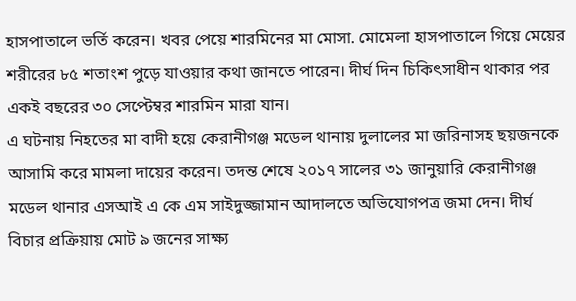হাসপাতালে ভর্তি করেন। খবর পেয়ে শারমিনের মা মোসা. মোমেলা হাসপাতালে গিয়ে মেয়ের শরীরের ৮৫ শতাংশ পুড়ে যাওয়ার কথা জানতে পারেন। দীর্ঘ দিন চিকিৎসাধীন থাকার পর একই বছরের ৩০ সেপ্টেম্বর শারমিন মারা যান।
এ ঘটনায় নিহতের মা বাদী হয়ে কেরানীগঞ্জ মডেল থানায় দুলালের মা জরিনাসহ ছয়জনকে আসামি করে মামলা দায়ের করেন। তদন্ত শেষে ২০১৭ সালের ৩১ জানুয়ারি কেরানীগঞ্জ মডেল থানার এসআই এ কে এম সাইদুজ্জামান আদালতে অভিযোগপত্র জমা দেন। দীর্ঘ বিচার প্রক্রিয়ায় মোট ৯ জনের সাক্ষ্য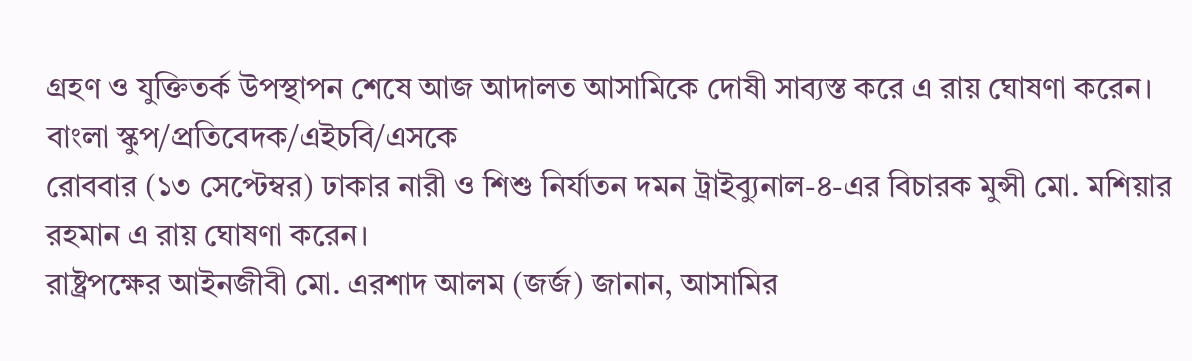গ্রহণ ও যুক্তিতর্ক উপস্থাপন শেষে আজ আদালত আসামিকে দোষী সাব্যস্ত করে এ রায় ঘোষণা করেন।
বাংলা স্কুপ/প্রতিবেদক/এইচবি/এসকে
রোববার (১৩ সেপ্টেম্বর) ঢাকার নারী ও শিশু নির্যাতন দমন ট্রাইব্যুনাল-৪-এর বিচারক মুন্সী মো. মশিয়ার রহমান এ রায় ঘোষণা করেন।
রাষ্ট্রপক্ষের আইনজীবী মো. এরশাদ আলম (জর্জ) জানান, আসামির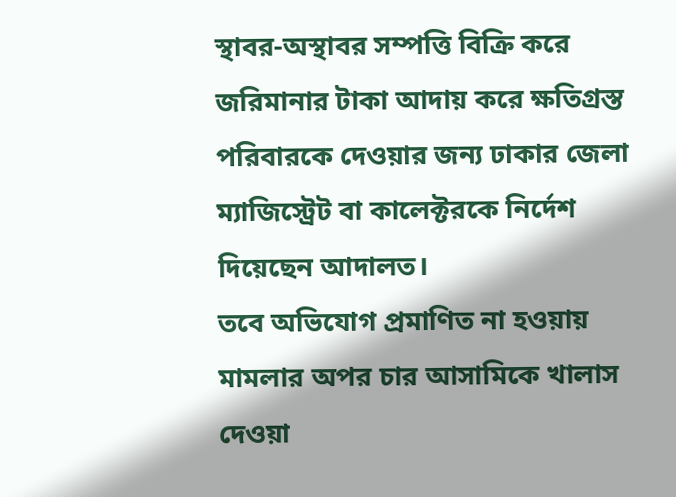স্থাবর-অস্থাবর সম্পত্তি বিক্রি করে জরিমানার টাকা আদায় করে ক্ষতিগ্রস্ত পরিবারকে দেওয়ার জন্য ঢাকার জেলা ম্যাজিস্ট্রেট বা কালেক্টরকে নির্দেশ দিয়েছেন আদালত।
তবে অভিযোগ প্রমাণিত না হওয়ায় মামলার অপর চার আসামিকে খালাস দেওয়া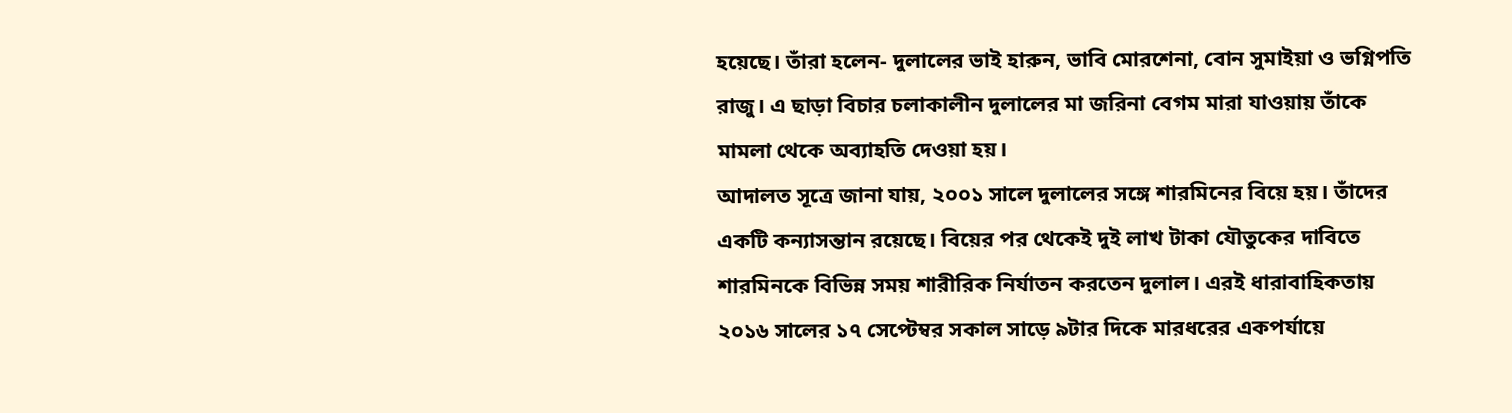হয়েছে। তাঁরা হলেন- দুলালের ভাই হারুন, ভাবি মোরশেনা, বোন সুমাইয়া ও ভগ্নিপতি রাজু। এ ছাড়া বিচার চলাকালীন দুলালের মা জরিনা বেগম মারা যাওয়ায় তাঁকে মামলা থেকে অব্যাহতি দেওয়া হয়।
আদালত সূত্রে জানা যায়, ২০০১ সালে দুলালের সঙ্গে শারমিনের বিয়ে হয়। তাঁদের একটি কন্যাসন্তান রয়েছে। বিয়ের পর থেকেই দুই লাখ টাকা যৌতুকের দাবিতে শারমিনকে বিভিন্ন সময় শারীরিক নির্যাতন করতেন দুলাল। এরই ধারাবাহিকতায় ২০১৬ সালের ১৭ সেপ্টেম্বর সকাল সাড়ে ৯টার দিকে মারধরের একপর্যায়ে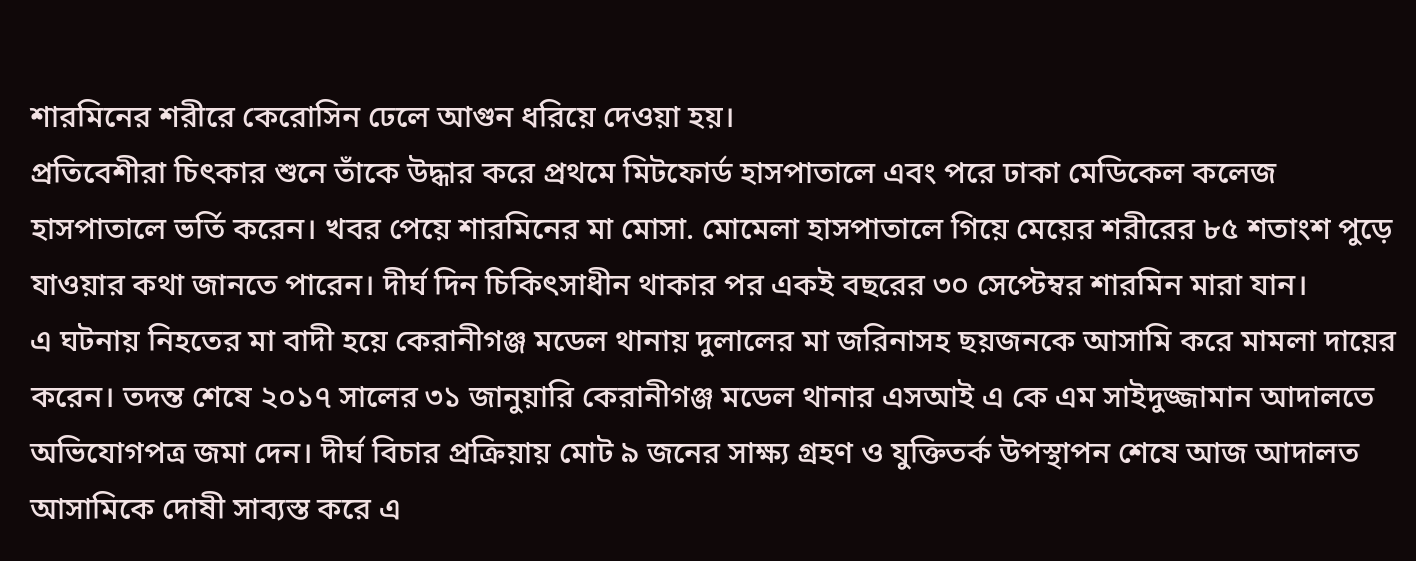শারমিনের শরীরে কেরোসিন ঢেলে আগুন ধরিয়ে দেওয়া হয়।
প্রতিবেশীরা চিৎকার শুনে তাঁকে উদ্ধার করে প্রথমে মিটফোর্ড হাসপাতালে এবং পরে ঢাকা মেডিকেল কলেজ হাসপাতালে ভর্তি করেন। খবর পেয়ে শারমিনের মা মোসা. মোমেলা হাসপাতালে গিয়ে মেয়ের শরীরের ৮৫ শতাংশ পুড়ে যাওয়ার কথা জানতে পারেন। দীর্ঘ দিন চিকিৎসাধীন থাকার পর একই বছরের ৩০ সেপ্টেম্বর শারমিন মারা যান।
এ ঘটনায় নিহতের মা বাদী হয়ে কেরানীগঞ্জ মডেল থানায় দুলালের মা জরিনাসহ ছয়জনকে আসামি করে মামলা দায়ের করেন। তদন্ত শেষে ২০১৭ সালের ৩১ জানুয়ারি কেরানীগঞ্জ মডেল থানার এসআই এ কে এম সাইদুজ্জামান আদালতে অভিযোগপত্র জমা দেন। দীর্ঘ বিচার প্রক্রিয়ায় মোট ৯ জনের সাক্ষ্য গ্রহণ ও যুক্তিতর্ক উপস্থাপন শেষে আজ আদালত আসামিকে দোষী সাব্যস্ত করে এ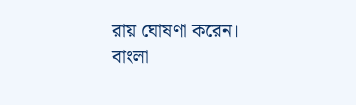রায় ঘোষণা করেন।
বাংলা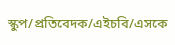স্কুপ/প্রতিবেদক/এইচবি/এসকে